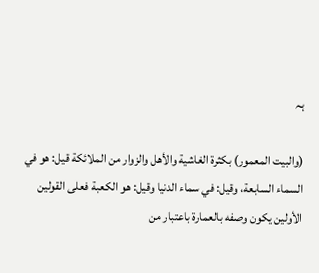ہہ

(والبيت المعمور) بكثرة الغاشية والأهل والزوار من الملائكة قيل: هو في السماء السابعة، وقيل: في سماء الدنيا وقيل: هو الكعبة فعلى القولين الأولين يكون وصفه بالعمارة باعتبار من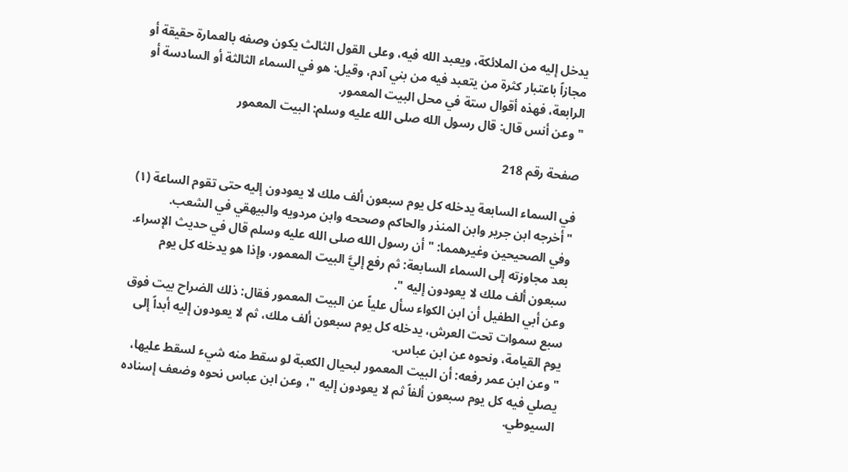يدخل إليه من الملائكة، ويعبد الله فيه، وعلى القول الثالث يكون وصفه بالعمارة حقيقة أو مجازاً باعتبار كثرة من يتعبد فيه من بني آدم، وقيل: هو في السماء الثالثة أو السادسة أو الرابعة، فهذه أقوال ستة في محل البيت المعمور.
" وعن أنس قال: قال رسول الله صلى الله عليه وسلم: البيت المعمور

صفحة رقم 218

في السماء السابعة يدخله كل يوم سبعون ألف ملك لا يعودون إليه حتى تقوم الساعة (١) " أخرجه ابن جرير وابن المنذر والحاكم وصححه وابن مردويه والبيهقي في الشعب.
وفي الصحيحين وغيرهمما: " أن رسول الله صلى الله عليه وسلم قال في حديث الإسراء. بعد مجاوزته إلى السماء السابعة: ثم رفع إليَّ البيت المعمور، وإذا هو يدخله كل يوم سبعون ألف ملك لا يعودون إليه ".
وعن أبي الطفيل أن ابن الكواء سأل علياً عن البيت المعمور فقال: ذلك الضراح بيت فوق سبع سموات تحت العرش، يدخله كل يوم سبعون ألف ملك، ثم لا يعودون إليه أبداً إلى يوم القيامة، ونحوه عن ابن عباس.
" وعن ابن عمر رفعه: أن البيت المعمور لبحيال الكعبة لو سقط منه شيء لسقط عليها، يصلي فيه كل يوم سبعون ألفاً ثم لا يعودون إليه "، وعن ابن عباس نحوه وضعف إسناده السيوطي.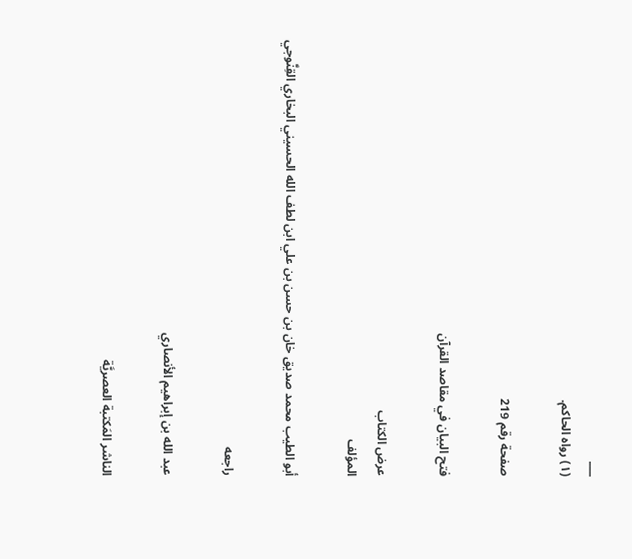___
(١) رواه الحاكم.

صفحة رقم 219

فتح البيان في مقاصد القرآن

عرض الكتاب
المؤلف

أبو الطيب محمد صديق خان بن حسن بن علي ابن لطف الله الحسيني البخاري القِنَّوجي

راجعه

عبد الله بن إبراهيم الأنصاري

الناشر المَكتبة العصريَّة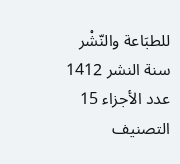للطبَاعة والنّشْر
سنة النشر 1412
عدد الأجزاء 15
التصنيف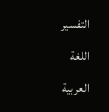التفسير
اللغة العربية